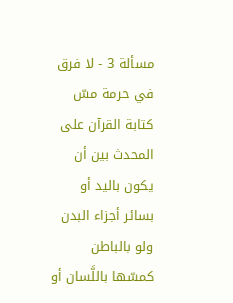مسألة 3 - لا فرق في حرمة مسّ كتابة القرآن على المحدث بين أن يكون باليد أو بسائر أجزاء البدن ولو بالباطن كمسّها باللَّسان أو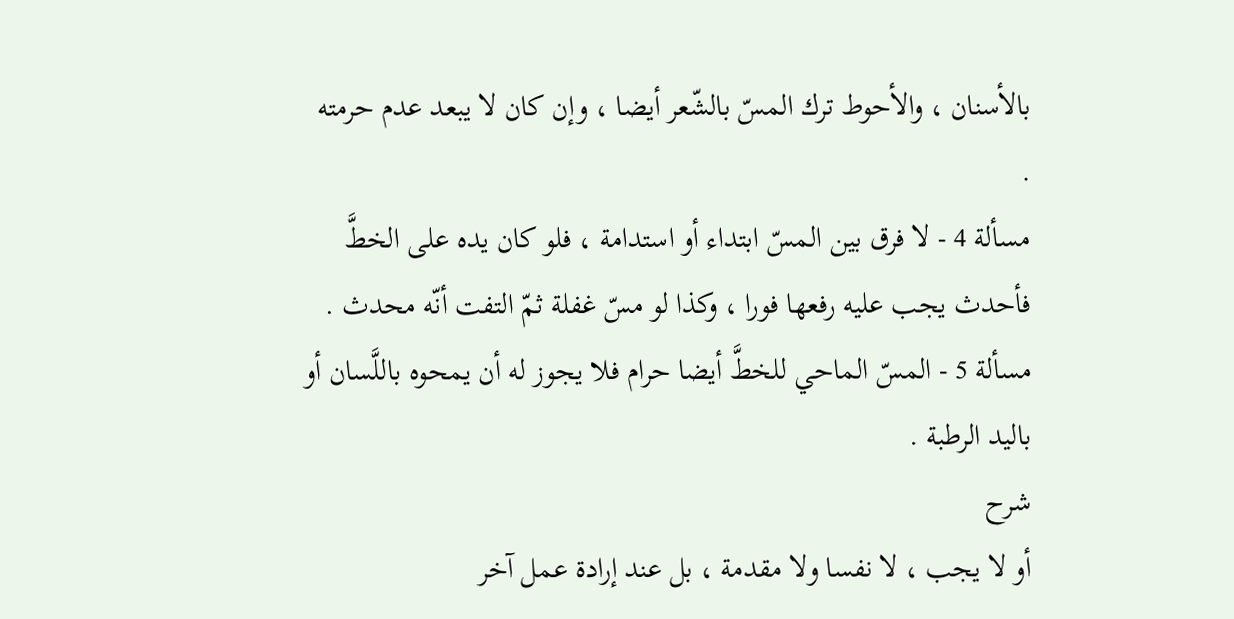بالأسنان ، والأحوط ترك المسّ بالشّعر أيضا ، وإن كان لا يبعد عدم حرمته .
مسألة 4 - لا فرق بين المسّ ابتداء أو استدامة ، فلو كان يده على الخطَّ فأحدث يجب عليه رفعها فورا ، وكذا لو مسّ غفلة ثمّ التفت أنّه محدث .
مسألة 5 - المسّ الماحي للخطَّ أيضا حرام فلا يجوز له أن يمحوه باللَّسان أو باليد الرطبة .
شرح
أو لا يجب ، لا نفسا ولا مقدمة ، بل عند إرادة عمل آخر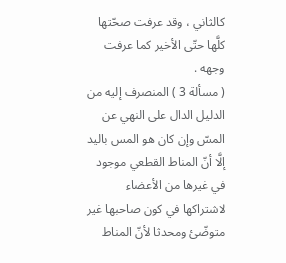كالثاني ، وقد عرفت صحّتها كلَّها حتّى الأخير كما عرفت وجهه .
( مسألة 3 ) المنصرف إليه من الدليل الدال على النهي عن المسّ وإن كان هو المس باليد إلَّا أنّ المناط القطعي موجود في غيرها من الأعضاء لاشتراكها في كون صاحبها غير متوضّئ ومحدثا لأنّ المناط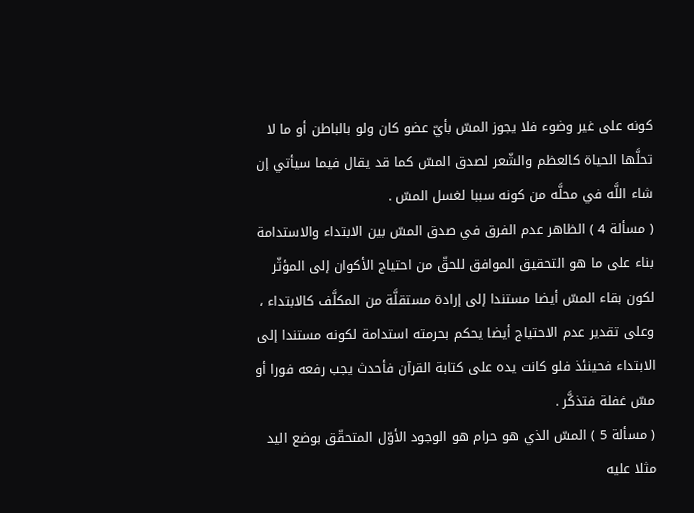كونه على غير وضوء فلا يجوز المسّ بأيّ عضو كان ولو بالباطن أو ما لا تحلَّها الحياة كالعظم والشّعر لصدق المسّ كما قد يقال فيما سيأتي إن شاء اللَّه في محلَّه من كونه سببا لغسل المسّ .
( مسألة 4 ) الظاهر عدم الفرق في صدق المسّ بين الابتداء والاستدامة بناء على ما هو التحقيق الموافق للحقّ من احتياج الأكوان إلى المؤثّر لكون بقاء المسّ أيضا مستندا إلى إرادة مستقلَّة من المكلَّف كالابتداء ، وعلى تقدير عدم الاحتياج أيضا يحكم بحرمته استدامة لكونه مستندا إلى الابتداء فحينئذ فلو كانت يده على كتابة القرآن فأحدث يجب رفعه فورا أو مسّ غفلة فتذكَّر .
( مسألة 5 ) المسّ الذي هو حرام هو الوجود الأوّل المتحقّق بوضع اليد مثلا عليه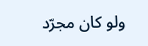ولو كان مجرّد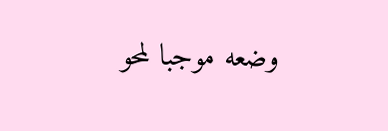وضعه موجبا لمحو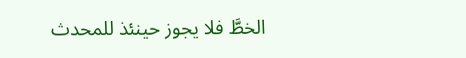الخطَّ فلا يجوز حينئذ للمحدث